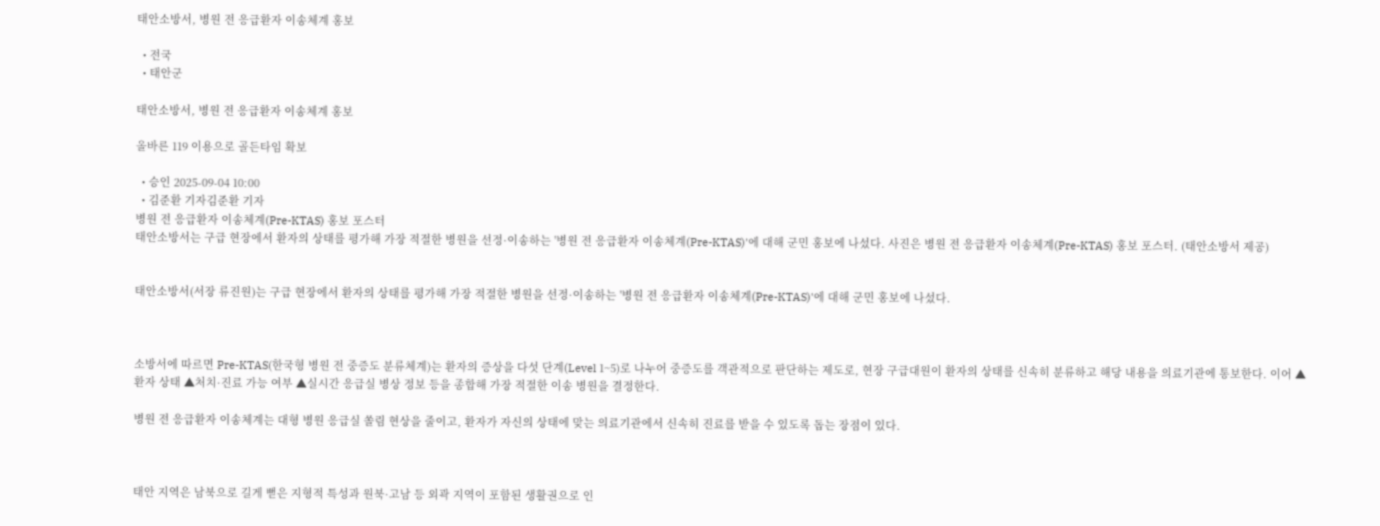태안소방서, 병원 전 응급환자 이송체계 홍보

  • 전국
  • 태안군

태안소방서, 병원 전 응급환자 이송체계 홍보

올바른 119 이용으로 골든타임 확보

  • 승인 2025-09-04 10:00
  • 김준환 기자김준환 기자
병원 전 응급환자 이송체계(Pre-KTAS) 홍보 포스터
태안소방서는 구급 현장에서 환자의 상태를 평가해 가장 적절한 병원을 선정·이송하는 '병원 전 응급환자 이송체계(Pre-KTAS)'에 대해 군민 홍보에 나섰다. 사진은 병원 전 응급환자 이송체계(Pre-KTAS) 홍보 포스터. (태안소방서 제공)


태안소방서(서장 류진원)는 구급 현장에서 환자의 상태를 평가해 가장 적절한 병원을 선정·이송하는 '병원 전 응급환자 이송체계(Pre-KTAS)'에 대해 군민 홍보에 나섰다.



소방서에 따르면 Pre-KTAS(한국형 병원 전 중증도 분류체계)는 환자의 증상을 다섯 단계(Level 1~5)로 나누어 중증도를 객관적으로 판단하는 제도로, 현장 구급대원이 환자의 상태를 신속히 분류하고 해당 내용을 의료기관에 통보한다. 이어 ▲환자 상태 ▲처치·진료 가능 여부 ▲실시간 응급실 병상 정보 등을 종합해 가장 적절한 이송 병원을 결정한다.

병원 전 응급환자 이송체계는 대형 병원 응급실 쏠림 현상을 줄이고, 환자가 자신의 상태에 맞는 의료기관에서 신속히 진료를 받을 수 있도록 돕는 장점이 있다.



태안 지역은 남북으로 길게 뻗은 지형적 특성과 원북·고남 등 외곽 지역이 포함된 생활권으로 인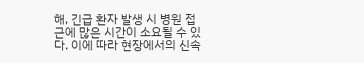해, 긴급 환자 발생 시 병원 접근에 많은 시간이 소요될 수 있다. 이에 따라 현장에서의 신속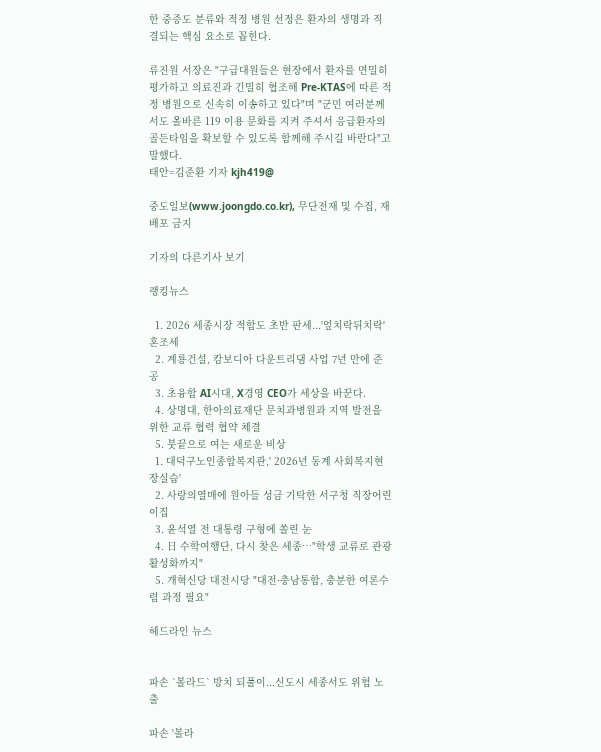한 중증도 분류와 적정 병원 선정은 환자의 생명과 직결되는 핵심 요소로 꼽힌다.

류진원 서장은 "구급대원들은 현장에서 환자를 면밀히 평가하고 의료진과 긴밀히 협조해 Pre-KTAS에 따른 적정 병원으로 신속히 이송하고 있다"며 "군민 여러분께서도 올바른 119 이용 문화를 지켜 주셔서 응급환자의 골든타임을 확보할 수 있도록 함께해 주시길 바란다"고 말했다.
태안=김준환 기자 kjh419@

중도일보(www.joongdo.co.kr), 무단전재 및 수집, 재배포 금지

기자의 다른기사 보기

랭킹뉴스

  1. 2026 세종시장 적합도 초반 판세...'엎치락뒤치락' 혼조세
  2. 계룡건설, 캄보디아 다운트리댐 사업 7년 만에 준공
  3. 초융합 AI시대, X경영 CEO가 세상을 바꾼다.
  4. 상명대, 한아의료재단 문치과병원과 지역 발전을 위한 교류 협력 협약 체결
  5. 붓끝으로 여는 새로운 비상
  1. 대덕구노인종합복지관,' 2026년 동계 사회복지현장실습'
  2. 사랑의열매에 원아들 성금 기탁한 서구청 직장어린이집
  3. 윤석열 전 대통령 구형에 쏠린 눈
  4. 日 수학여행단, 다시 찾은 세종…"학생 교류로 관광 활성화까지"
  5. 개혁신당 대전시당 "대전·충남통합, 충분한 여론수렴 과정 필요"

헤드라인 뉴스


파손 `볼라드` 방치 되풀이...신도시 세종서도 위험 노출

파손 '볼라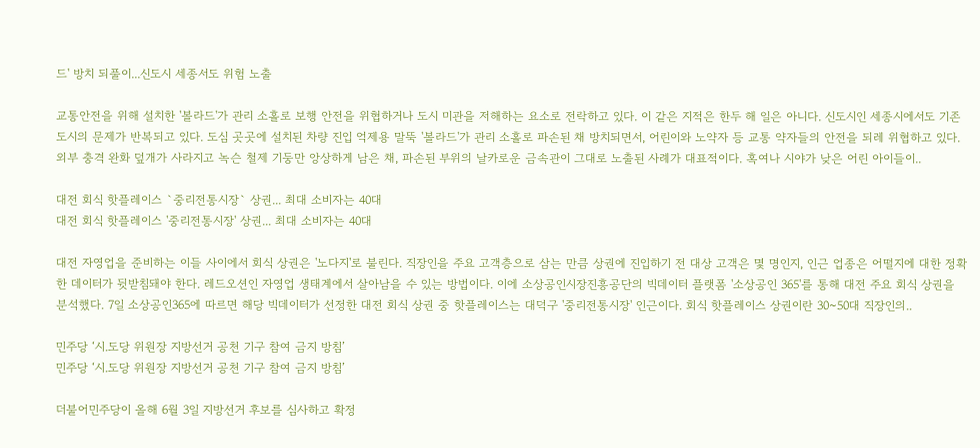드' 방치 되풀이...신도시 세종서도 위험 노출

교통안전을 위해 설치한 '볼라드'가 관리 소홀로 보행 안전을 위협하거나 도시 미관을 저해하는 요소로 전락하고 있다. 이 같은 지적은 한두 해 일은 아니다. 신도시인 세종시에서도 기존 도시의 문제가 반복되고 있다. 도심 곳곳에 설치된 차량 진입 억제용 말뚝 '볼라드'가 관리 소홀로 파손된 채 방치되면서, 어린이와 노약자 등 교통 약자들의 안전을 되레 위협하고 있다. 외부 충격 완화 덮개가 사라지고 녹슨 철제 기둥만 앙상하게 남은 채, 파손된 부위의 날카로운 금속관이 그대로 노출된 사례가 대표적이다. 혹여나 시야가 낮은 어린 아이들이..

대전 회식 핫플레이스 `중리전통시장` 상권... 최대 소비자는 40대
대전 회식 핫플레이스 '중리전통시장' 상권... 최대 소비자는 40대

대전 자영업을 준비하는 이들 사이에서 회식 상권은 '노다지'로 불린다. 직장인을 주요 고객층으로 삼는 만큼 상권에 진입하기 전 대상 고객은 몇 명인지, 인근 업종은 어떨지에 대한 정확한 데이터가 뒷받침돼야 한다. 레드오션인 자영업 생태계에서 살아남을 수 있는 방법이다. 이에 소상공인시장진흥공단의 빅데이터 플랫폼 '소상공인 365'를 통해 대전 주요 회식 상권을 분석했다. 7일 소상공인365에 따르면 해당 빅데이터가 선정한 대전 회식 상권 중 핫플레이스는 대덕구 '중리전통시장' 인근이다. 회식 핫플레이스 상권이란 30~50대 직장인의..

민주당 ‘시.도당 위원장 지방선거 공천 기구 참여 금지 방침’
민주당 ‘시.도당 위원장 지방선거 공천 기구 참여 금지 방침’

더불어민주당이 올해 6월 3일 지방선거 후보를 심사하고 확정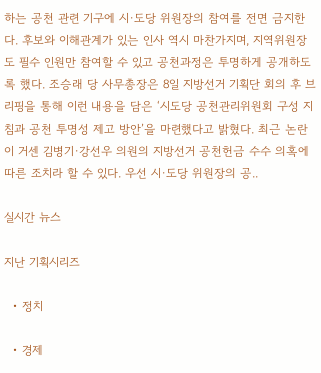하는 공천 관련 기구에 시·도당 위원장의 참여를 전면 금지한다. 후보와 이해관계가 있는 인사 역시 마찬가지며, 지역위원장도 필수 인원만 참여할 수 있고 공천과정은 투명하게 공개하도록 했다. 조승래 당 사무총장은 8일 지방선거 기획단 회의 후 브리핑을 통해 이런 내용을 담은 ‘시도당 공천관리위원회 구성 지침과 공천 투명성 제고 방안’을 마련했다고 밝혔다. 최근 논란이 거센 김병기·강선우 의원의 지방선거 공천헌금 수수 의혹에 따른 조치라 할 수 있다. 우선 시·도당 위원장의 공..

실시간 뉴스

지난 기획시리즈

  • 정치

  • 경제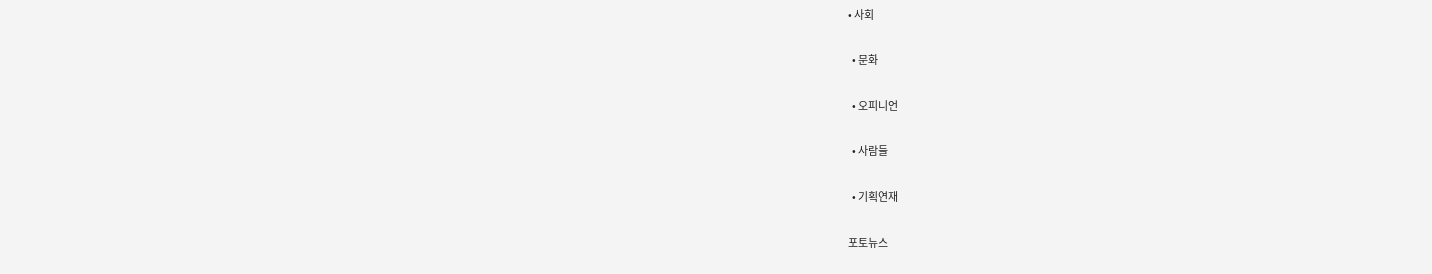• 사회

  • 문화

  • 오피니언

  • 사람들

  • 기획연재

포토뉴스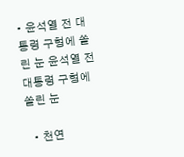• 윤석열 전 대통령 구형에 쏠린 눈 윤석열 전 대통령 구형에 쏠린 눈

  • 천연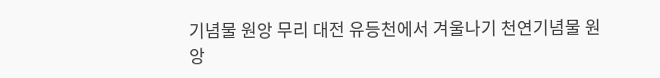기념물 원앙 무리 대전 유등천에서 겨울나기 천연기념물 원앙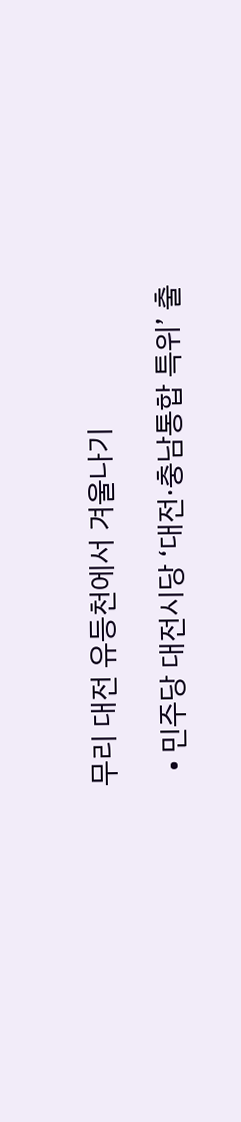무리 대전 유등천에서 겨울나기

  • 민주당 대전시당 ‘대전·충남통합 특위’ 출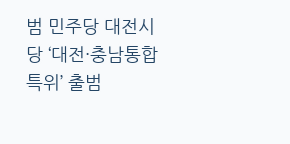범 민주당 대전시당 ‘대전·충남통합 특위’ 출범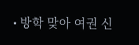• 방학 맞아 여권 신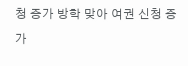청 증가 방학 맞아 여권 신청 증가